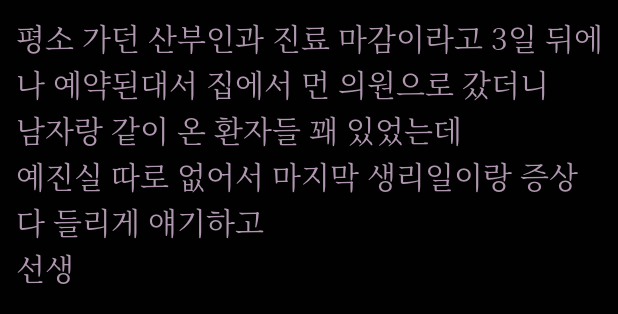평소 가던 산부인과 진료 마감이라고 3일 뒤에나 예약된대서 집에서 먼 의원으로 갔더니
남자랑 같이 온 환자들 꽤 있었는데
예진실 따로 없어서 마지막 생리일이랑 증상 다 들리게 얘기하고
선생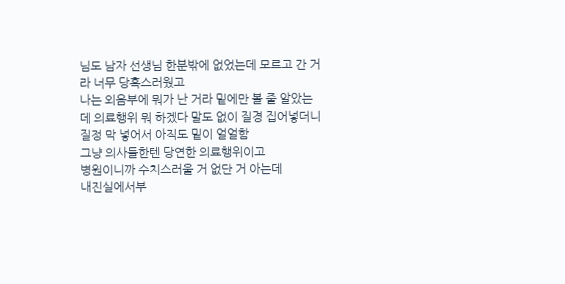님도 남자 선생님 한분밖에 없었는데 모르고 간 거라 너무 당혹스러웠고
나는 외음부에 뭐가 난 거라 밑에만 볼 줄 알았는데 의료행위 뭐 하겠다 말도 없이 질경 집어넣더니 질정 막 넣어서 아직도 밑이 얼얼함
그냥 의사들한텐 당연한 의료행위이고
병원이니까 수치스러울 거 없단 거 아는데
내진실에서부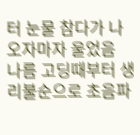터 눈물 참다가 나오자마자 울었음
나름 고딩때부터 생리불순으로 초음파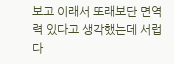보고 이래서 또래보단 면역력 있다고 생각했는데 서럽다